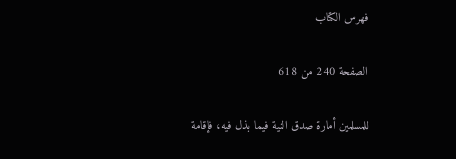فهرس الكتاب

الصفحة 240 من 618

للمسلمين أمارة صدق النية فيما بذل فيه، فإقامة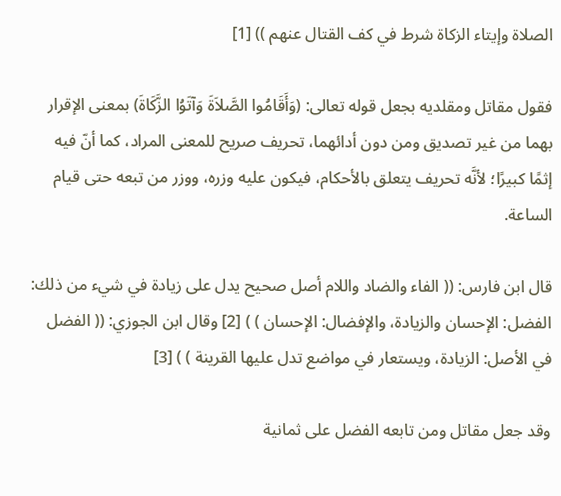الصلاة وإيتاء الزكاة شرط في كف القتال عنهم )) [1]

فقول مقاتل ومقلديه بجعل قوله تعالى: (وَأَقَامُوا الصَّلاَةَ وَآتَوُا الزَّكَاةَ) بمعنى الإقرار بهما من غير تصديق ومن دون أدائهما، تحريف صريح للمعنى المراد، كما أنّ فيه إثمًا كبيرًا؛ لأنَّه تحريف يتعلق بالأحكام، فيكون عليه وزره، ووزر من تبعه حتى قيام الساعة.

قال ابن فارس: (( الفاء والضاد واللام أصل صحيح يدل على زيادة في شيء من ذلك: الفضل: الإحسان والزيادة، والإفضال: الإحسان ) ) [2] وقال ابن الجوزي: (( الفضل في الأصل: الزيادة، ويستعار في مواضع تدل عليها القرينة ) ) [3]

وقد جعل مقاتل ومن تابعه الفضل على ثمانية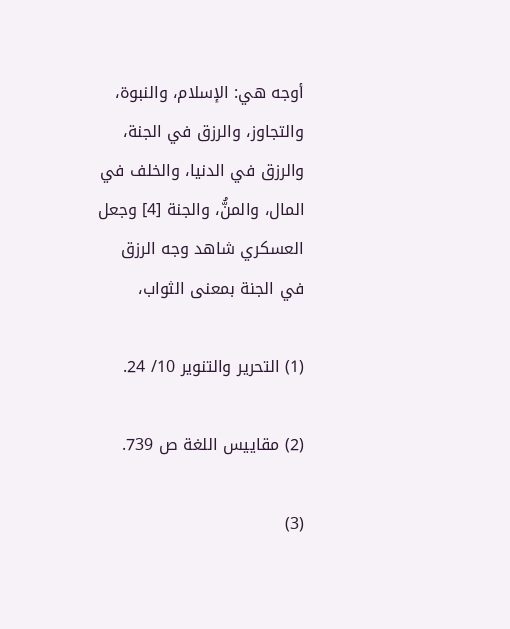أوجه هي: الإسلام، والنبوة، والتجاوز، والرزق في الجنة، والرزق في الدنيا، والخلف في المال، والمنُّ، والجنة [4] وجعل العسكري شاهد وجه الرزق في الجنة بمعنى الثواب،

(1) التحرير والتنوير 10/ 24.

(2) مقاييس اللغة ص 739.

(3)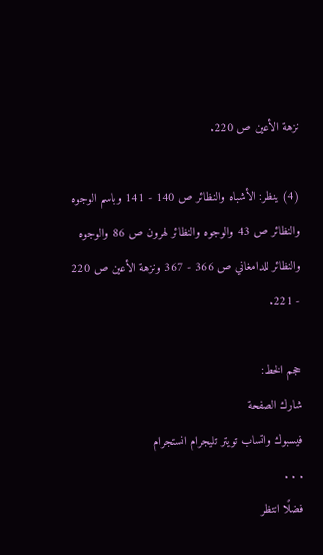نزهة الأعين ص 220.

(4) ينظر: الأشباه والنظائر ص 140 - 141 وباسم الوجوه والنظائر ص 43 والوجوه والنظائر لهرون ص 86 والوجوه والنظائر للدامغاني ص 366 - 367 ونزهة الأعين ص 220 - 221.

حجم الخط:
شارك الصفحة
فيسبوك واتساب تويتر تليجرام انستجرام
. . .
فضلًا انتظر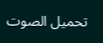تحميل الصوت